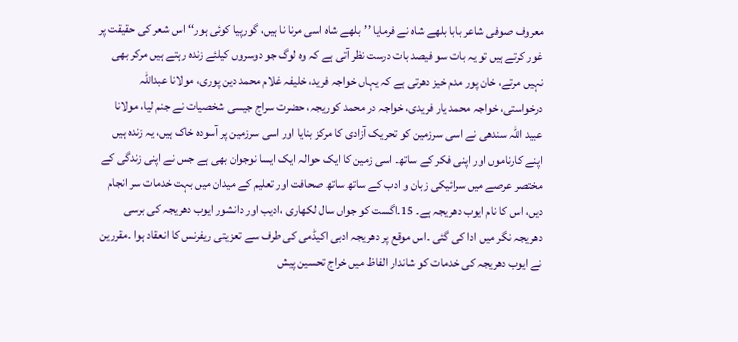معروف صوفی شاعر بابا بلھے شاہ نے فرمایا ’’بلھے شاہ اسی مرنا نا ہیں، گورپیا کوئی ہور‘‘ اس شعر کی حقیقت پر غور کرتے ہیں تو یہ بات سو فیصد بات درست نظر آتی ہے کہ وہ لوگ جو دوسروں کیلئے زندہ رہتے ہیں مرکر بھی نہیں مرتے، خان پور مدم خیز دھرتی ہے کہ یہاں خواجہ فرید، خلیفہ غلام محمد دین پوری، مولانا عبداللہ درخواستی، خواجہ محمد یار فریدی، خواجہ در محمد کوریجہ، حضرت سراج جیسی شخصیات نے جنم لیا، مولانا عبید اللہ سندھی نے اسی سرزمین کو تحریک آزادی کا مرکز بنایا اور اسی سرزمین پر آسودہ خاک ہیں، یہ زندہ ہیں اپنے کارناموں اور اپنی فکر کے ساتھ۔ اسی زمین کا ایک حوالہ ایک ایسا نوجوان بھی ہے جس نے اپنی زندگی کے مختصر عرصے میں سرائیکی زبان و ادب کے ساتھ ساتھ صحافت اور تعلیم کے میدان میں بہت خدمات سر انجام دیں، اس کا نام ایوب دھریجہ ہے۔ 15۔اگست کو جواں سال لکھاری ،ادیب اور دانشور ایوب دھریجہ کی برسی دھریجہ نگر میں ادا کی گئی ۔اس موقع پر دھریجہ ادبی اکیڈمی کی طرف سے تعزیتی ریفرنس کا انعقاد ہوا ۔مقررین نے ایوب دھریجہ کی خدمات کو شاندار الفاظ میں خراج تحسین پیش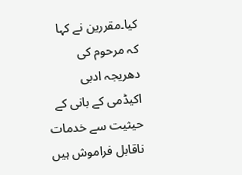کیا۔مقررین نے کہا کہ مرحوم کی دھریجہ ادبی اکیڈمی کے بانی کے حیثیت سے خدمات ناقابل فراموش ہیں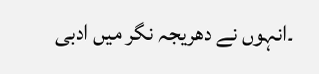۔انہوں نے دھریجہ نگر میں ادبی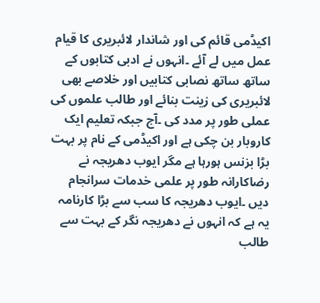اکیڈمی قائم کی اور شاندار لائبریری کا قیام عمل میں لے آئے ۔انہوں نے ادبی کتابوں کے ساتھ ساتھ نصابی کتابیں اور خلاصے بھی لائبریری کی زینت بنائے اور طالب علموں کی عملی طور پر مدد کی ۔آج جبکہ تعلیم ایک کاروبار بن چکی ہے اور اکیڈمی کے نام پر بہت بڑا بزنس ہورہا ہے مگر ایوب دھریجہ نے رضاکارانہ طور پر علمی خدمات سرانجام دیں ۔ایوب دھریجہ کا سب سے بڑا کارنامہ یہ ہے کہ انہوں نے دھریجہ نگر کے بہت سے طالب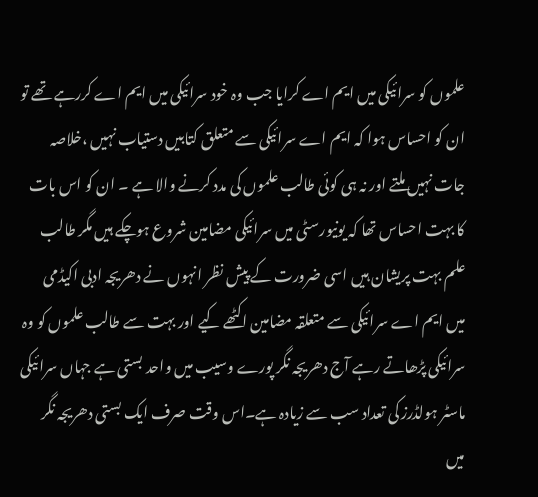علموں کو سرائیکی میں ایم اے کرایا جب وہ خود سرائیکی میں ایم اے کررہے تھے تو ان کو احساس ہوا کہ ایم اے سرائیکی سے متعلق کتابیں دستیاب نہیں ،خلاصہ جات نہیں ملتے اور نہ ہی کوئی طالب علموں کی مدد کرنے والا ہے ۔ ان کو اس بات کا بہت احساس تھا کہ یونیورسٹی میں سرائیکی مضامین شروع ہوچکے ہیں مگر طالب علم بہت پریشان ہیں اسی ضرورت کے پیش نظر انہوں نے دھریجہ ادبی اکیڈمی میں ایم اے سرائیکی سے متعلقہ مضامین اکٹھے کیے اور بہت سے طالب علموں کو وہ سرائیکی پڑھاتے رہے آج دھریجہ نگر پورے وسیب میں واحد بستی ہے جہاں سرائیکی ماسٹر ہولڈرز کی تعداد سب سے زیادہ ہے۔اس وقت صرف ایک بستی دھریجہ نگر میں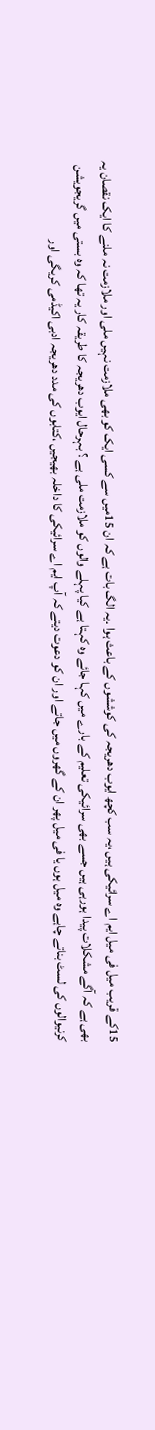15کے قریب میل فی میل ایم اے سرائیکی ہیں ،یہ سب کچھ ایوب دھریجہ کی کوششوں کے باعث ہوا ۔یہ الگ بات ہے کہ ان 15میں سے کسی ایک کو بھی ملازمت نہیں ملی اور ملازمت نہ ملنے کا ایک نقصان یہ بھی ہے کہ آگے مشکلات پیدا ہورہی ہیں جسے بھی سرائیکی تعلیم کے بارے میں کہا جائے وہ کہتا ہے کیا پہلے والوں کو ملازمت ملی ہے ؟ بہرحال ایوب دھریجہ کا طریقہ کار یہ تھا کہ وہ بستی میں گریجویشن کرنیوالوں کی لسٹ بناتے چاہے وہ میل ہوں یا فی میل پھر ان کے گھروں میں جاتے اور ان کو دعوت دیتے کہ آپ ایم اے سرائیکی کا داخلہ بھیجیں ،کتابوں کی مدد دھریجہ ادبی اکیڈمی کریگی اور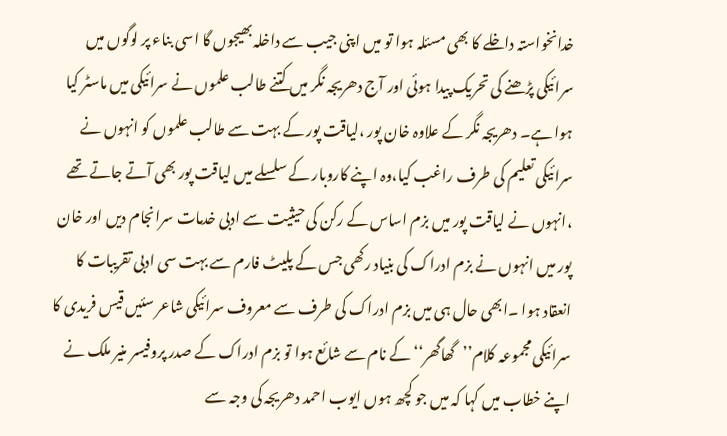خدانخواستہ داخلے کا بھی مسئلہ ہوا تو میں اپنی جیب سے داخلہ بھیجوں گا اسی بناء پر لوگوں میں سرائیکی پڑھنے کی تحریک پیدا ہوئی اور آج دھریجہ نگر میں کتنے طالب علموں نے سرائیکی میں ماسٹر کیا ہوا ہے۔ دھریجہ نگر کے علاوہ خان پور ،لیاقت پور کے بہت سے طالب علموں کو انہوں نے سرائیکی تعلیم کی طرف راغب کیا،وہ اپنے کاروبار کے سلسلے میں لیاقت پور بھی آتے جاتے تھے ،انہوں نے لیاقت پور میں بزم اساس کے رکن کی حیثیت سے ادبی خدمات سرانجام دیں اور خان پور میں انہوں نے بزم ادراک کی بنیاد رکھی جس کے پلیٹ فارم سے بہت سی ادبی تقریبات کا انعقاد ہوا ۔ابھی حال ہی میں بزم ادراک کی طرف سے معروف سرائیکی شاعر سئیں قیس فریدی کا سرائیکی مجموعہ کلام’’گھاگھر‘‘کے نام سے شائع ہوا تو بزم ادراک کے صدر پروفیسر منیر ملک نے اپنے خطاب میں کہا کہ میں جو کچھ ہوں ایوب احمد دھریجہ کی وجہ سے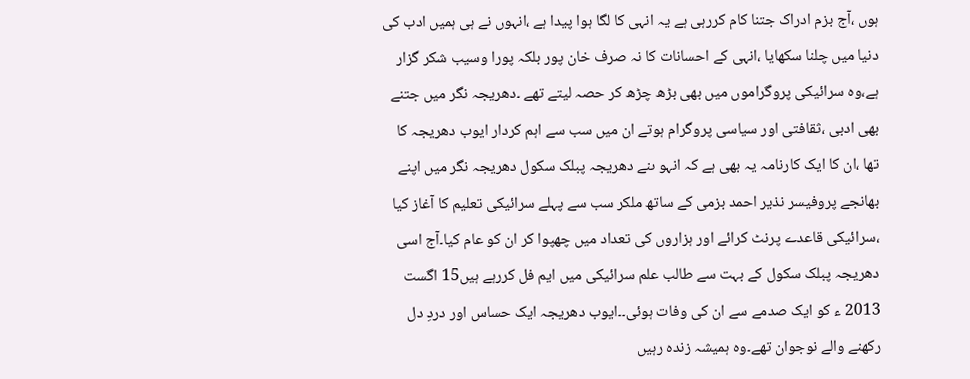ہوں ،آج بزم ادراک جتنا کام کررہی ہے یہ انہی کا لگا ہوا پیدا ہے ،انہوں نے ہی ہمیں ادب کی دنیا میں چلنا سکھایا ،انہی کے احسانات کا نہ صرف خان پور بلکہ پورا وسیب شکر گزار ہے،وہ سرائیکی پروگراموں میں بھی بڑھ چڑھ کر حصہ لیتے تھے ۔دھریجہ نگر میں جتنے بھی ادبی ،ثقافتی اور سیاسی پروگرام ہوتے ان میں سب سے اہم کردار ایوب دھریجہ کا تھا ،ان کا ایک کارنامہ یہ بھی ہے کہ انہو ںنے دھریجہ پبلک سکول دھریجہ نگر میں اپنے بھانجے پروفیسر نذیر احمد بزمی کے ساتھ ملکر سب سے پہلے سرائیکی تعلیم کا آغاز کیا ،سرائیکی قاعدے پرنٹ کرائے اور ہزاروں کی تعداد میں چھپوا کر ان کو عام کیا۔آج اسی دھریجہ پبلک سکول کے بہت سے طالب علم سرائیکی میں ایم فل کررہے ہیں15 اگست 2013 ء کو ایک صدمے سے ان کی وفات ہوئی۔۔ایوب دھریجہ ایک حساس اور دردِ دل رکھنے والے نوجوان تھے۔وہ ہمیشہ زندہ رہیں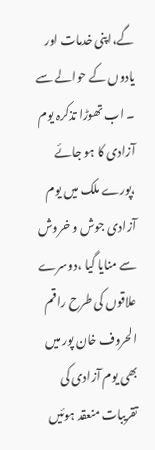گے،اپنی خدمات اور یادوں کے حوالے سے ۔ اب تھوڑا تذکرہ یوم آزادی کا ہو جائے ،پورے ملک میں یوم آزادی جوش و خروش سے منایا گیا ،دوسرے علاقوں کی طرح راقم الحروف خان پور میں بھی یوم آزادی کی تقریبات منعقد ہوئیں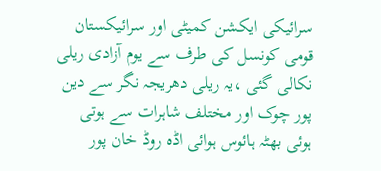سرائیکی ایکشن کمیٹی اور سرائیکستان قومی کونسل کی طرف سے یوم آزادی ریلی نکالی گئی ،یہ ریلی دھریجہ نگر سے دین پور چوک اور مختلف شاہرات سے ہوتی ہوئی بھٹہ ہائوس ہوائی اڈہ روڈ خان پور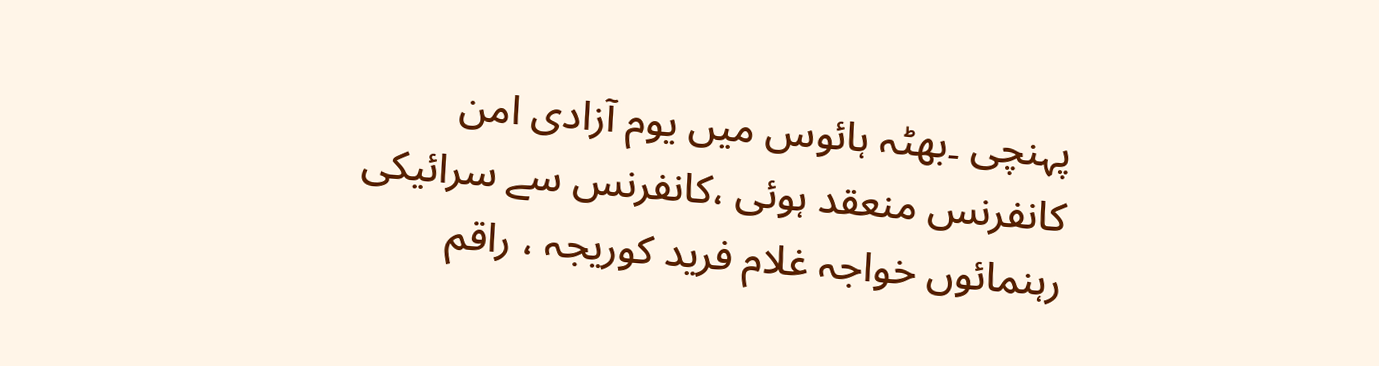پہنچی ۔بھٹہ ہائوس میں یوم آزادی امن کانفرنس منعقد ہوئی ،کانفرنس سے سرائیکی رہنمائوں خواجہ غلام فرید کوریجہ ، راقم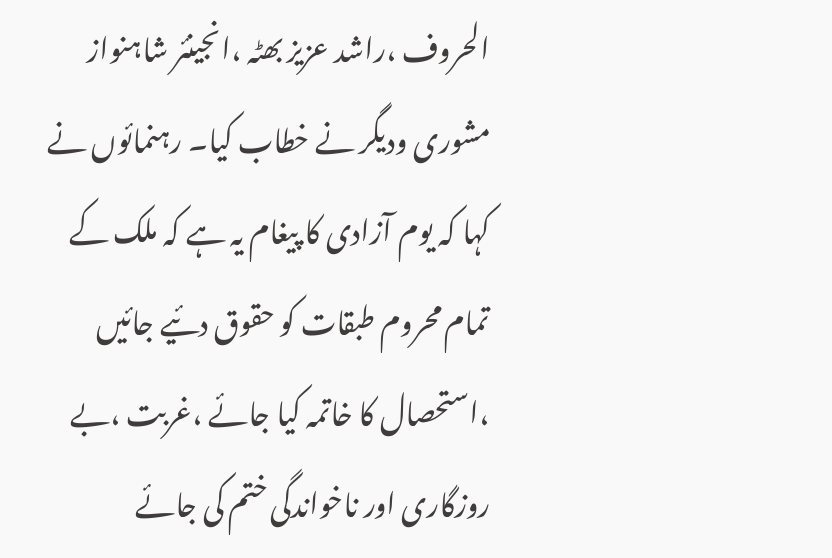الحروف ،راشد عزیز بھٹہ ،انجینئر شاہنواز مشوری ودیگر نے خطاب کیا۔ رہنمائوں نے کہا کہ یوم آزادی کا پیغام یہ ہے کہ ملک کے تمام محروم طبقات کو حقوق دئیے جائیں ،استحصال کا خاتمہ کیا جائے ،غربت ،بے روزگاری اور ناخواندگی ختم کی جائے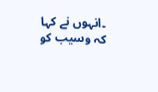۔انہوں نے کہا کہ وسیب کو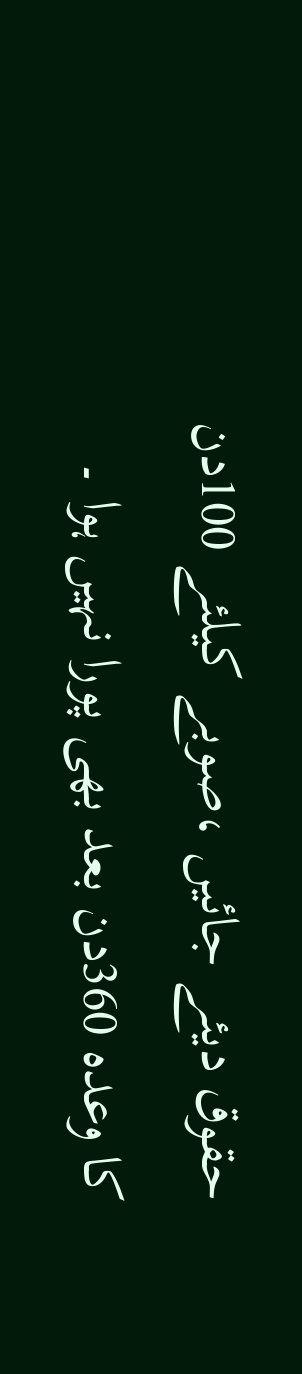حقوق دیئے جائیں ،صوبے کیلئے 100دن کا وعدہ 360دن بعد بھی پورا نہیں ہوا ۔